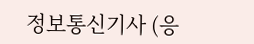정보통신기사 (응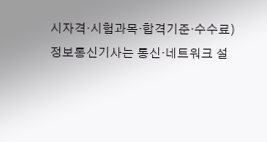시자격·시험과목·합격기준·수수료)
정보통신기사는 통신·네트워크 설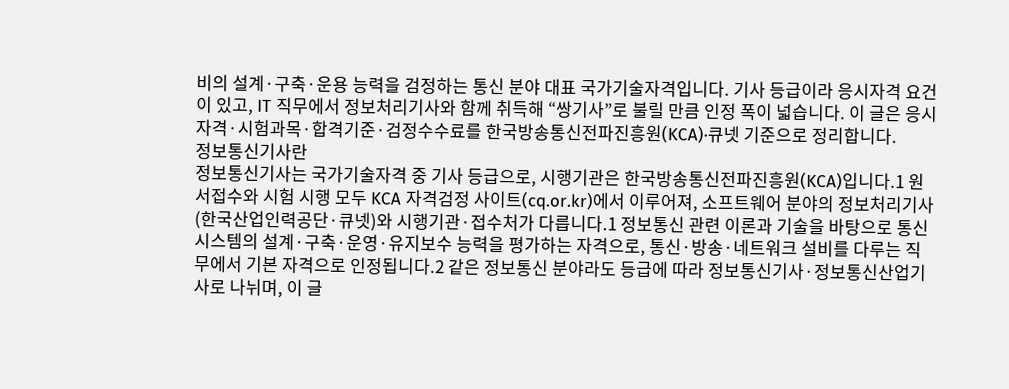비의 설계·구축·운용 능력을 검정하는 통신 분야 대표 국가기술자격입니다. 기사 등급이라 응시자격 요건이 있고, IT 직무에서 정보처리기사와 함께 취득해 “쌍기사”로 불릴 만큼 인정 폭이 넓습니다. 이 글은 응시자격·시험과목·합격기준·검정수수료를 한국방송통신전파진흥원(KCA)·큐넷 기준으로 정리합니다.
정보통신기사란
정보통신기사는 국가기술자격 중 기사 등급으로, 시행기관은 한국방송통신전파진흥원(KCA)입니다.1 원서접수와 시험 시행 모두 KCA 자격검정 사이트(cq.or.kr)에서 이루어져, 소프트웨어 분야의 정보처리기사(한국산업인력공단·큐넷)와 시행기관·접수처가 다릅니다.1 정보통신 관련 이론과 기술을 바탕으로 통신 시스템의 설계·구축·운영·유지보수 능력을 평가하는 자격으로, 통신·방송·네트워크 설비를 다루는 직무에서 기본 자격으로 인정됩니다.2 같은 정보통신 분야라도 등급에 따라 정보통신기사·정보통신산업기사로 나뉘며, 이 글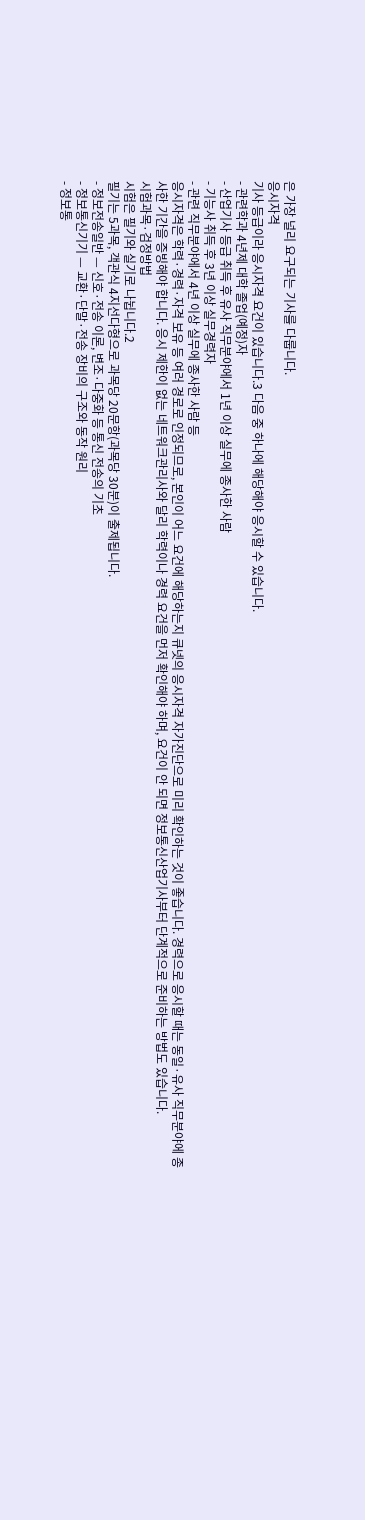은 가장 널리 요구되는 기사를 다룹니다.
응시자격
기사 등급이라 응시자격 요건이 있습니다.3 다음 중 하나에 해당해야 응시할 수 있습니다.
- 관련학과 4년제 대학 졸업(예정)자
- 산업기사 등급 취득 후 유사 직무분야에서 1년 이상 실무에 종사한 사람
- 기능사 취득 후 3년 이상 실무경력자
- 관련 직무분야에서 4년 이상 실무에 종사한 사람 등
응시자격은 학력·경력·자격 보유 등 여러 경로로 인정되므로, 본인이 어느 요건에 해당하는지 큐넷의 응시자격 자가진단으로 미리 확인하는 것이 좋습니다. 경력으로 응시할 때는 동일·유사 직무분야에 종사한 기간을 증빙해야 합니다. 응시 제한이 없는 네트워크관리사와 달리 학력이나 경력 요건을 먼저 확인해야 하며, 요건이 안 되면 정보통신산업기사부터 단계적으로 준비하는 방법도 있습니다.
시험과목·검정방법
시험은 필기와 실기로 나뉩니다.2
필기는 5과목, 객관식 4지선다형으로 과목당 20문항(과목당 30분)이 출제됩니다.
- 정보전송일반 — 신호·전송 이론, 변조·다중화 등 통신 전송의 기초
- 정보통신기기 — 교환·단말·전송 장비의 구조와 동작 원리
- 정보통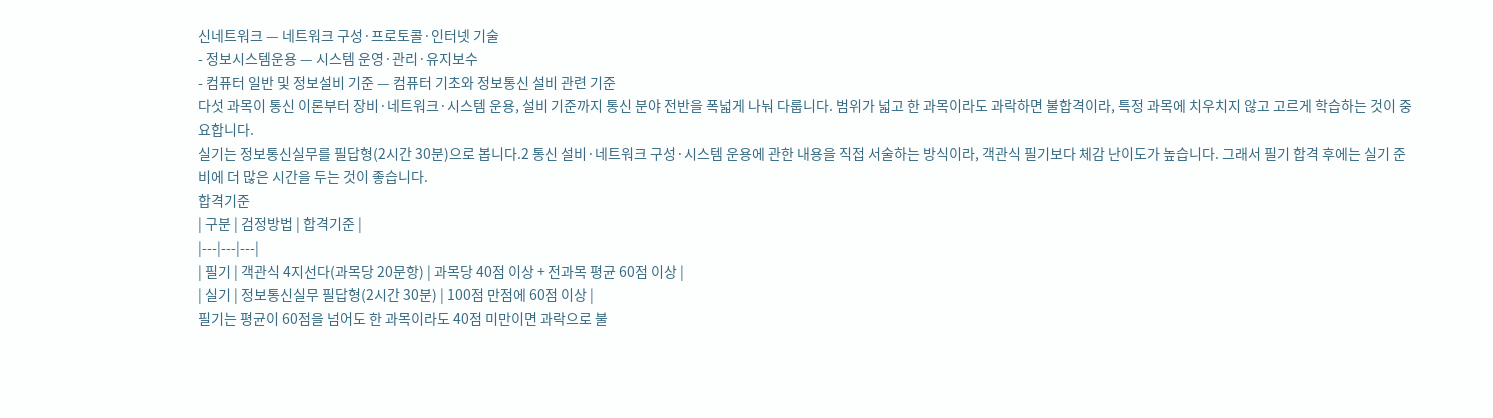신네트워크 — 네트워크 구성·프로토콜·인터넷 기술
- 정보시스템운용 — 시스템 운영·관리·유지보수
- 컴퓨터 일반 및 정보설비 기준 — 컴퓨터 기초와 정보통신 설비 관련 기준
다섯 과목이 통신 이론부터 장비·네트워크·시스템 운용, 설비 기준까지 통신 분야 전반을 폭넓게 나눠 다룹니다. 범위가 넓고 한 과목이라도 과락하면 불합격이라, 특정 과목에 치우치지 않고 고르게 학습하는 것이 중요합니다.
실기는 정보통신실무를 필답형(2시간 30분)으로 봅니다.2 통신 설비·네트워크 구성·시스템 운용에 관한 내용을 직접 서술하는 방식이라, 객관식 필기보다 체감 난이도가 높습니다. 그래서 필기 합격 후에는 실기 준비에 더 많은 시간을 두는 것이 좋습니다.
합격기준
| 구분 | 검정방법 | 합격기준 |
|---|---|---|
| 필기 | 객관식 4지선다(과목당 20문항) | 과목당 40점 이상 + 전과목 평균 60점 이상 |
| 실기 | 정보통신실무 필답형(2시간 30분) | 100점 만점에 60점 이상 |
필기는 평균이 60점을 넘어도 한 과목이라도 40점 미만이면 과락으로 불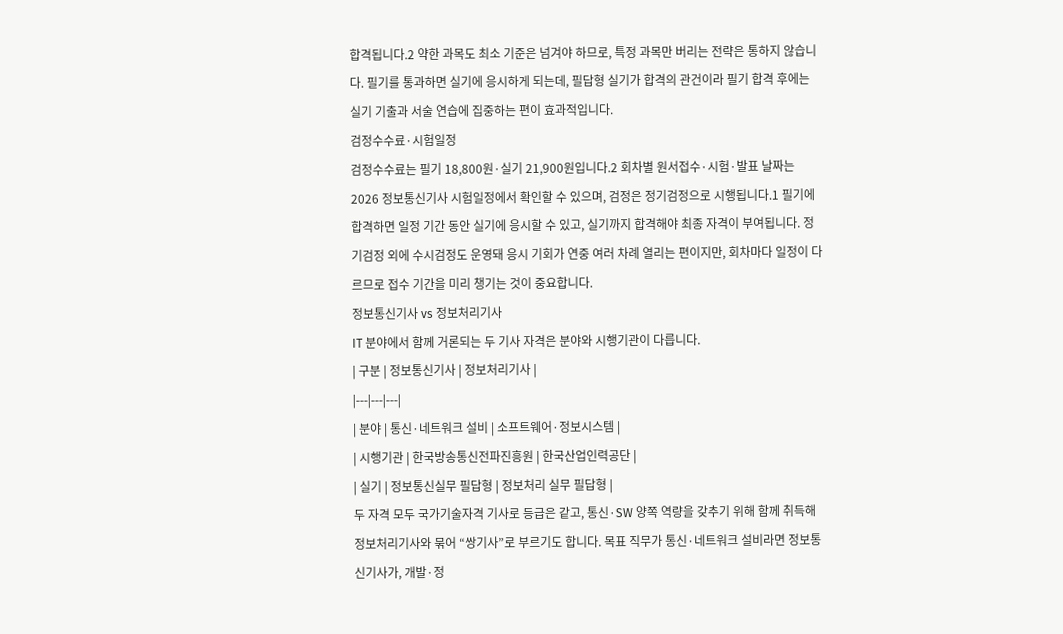합격됩니다.2 약한 과목도 최소 기준은 넘겨야 하므로, 특정 과목만 버리는 전략은 통하지 않습니다. 필기를 통과하면 실기에 응시하게 되는데, 필답형 실기가 합격의 관건이라 필기 합격 후에는 실기 기출과 서술 연습에 집중하는 편이 효과적입니다.
검정수수료·시험일정
검정수수료는 필기 18,800원·실기 21,900원입니다.2 회차별 원서접수·시험·발표 날짜는 2026 정보통신기사 시험일정에서 확인할 수 있으며, 검정은 정기검정으로 시행됩니다.1 필기에 합격하면 일정 기간 동안 실기에 응시할 수 있고, 실기까지 합격해야 최종 자격이 부여됩니다. 정기검정 외에 수시검정도 운영돼 응시 기회가 연중 여러 차례 열리는 편이지만, 회차마다 일정이 다르므로 접수 기간을 미리 챙기는 것이 중요합니다.
정보통신기사 vs 정보처리기사
IT 분야에서 함께 거론되는 두 기사 자격은 분야와 시행기관이 다릅니다.
| 구분 | 정보통신기사 | 정보처리기사 |
|---|---|---|
| 분야 | 통신·네트워크 설비 | 소프트웨어·정보시스템 |
| 시행기관 | 한국방송통신전파진흥원 | 한국산업인력공단 |
| 실기 | 정보통신실무 필답형 | 정보처리 실무 필답형 |
두 자격 모두 국가기술자격 기사로 등급은 같고, 통신·SW 양쪽 역량을 갖추기 위해 함께 취득해 정보처리기사와 묶어 “쌍기사”로 부르기도 합니다. 목표 직무가 통신·네트워크 설비라면 정보통신기사가, 개발·정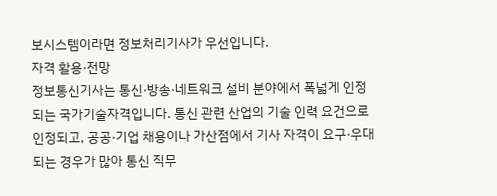보시스템이라면 정보처리기사가 우선입니다.
자격 활용·전망
정보통신기사는 통신·방송·네트워크 설비 분야에서 폭넓게 인정되는 국가기술자격입니다. 통신 관련 산업의 기술 인력 요건으로 인정되고, 공공·기업 채용이나 가산점에서 기사 자격이 요구·우대되는 경우가 많아 통신 직무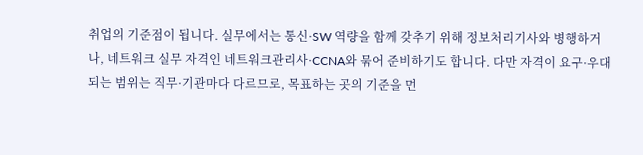취업의 기준점이 됩니다. 실무에서는 통신·SW 역량을 함께 갖추기 위해 정보처리기사와 병행하거나, 네트워크 실무 자격인 네트워크관리사·CCNA와 묶어 준비하기도 합니다. 다만 자격이 요구·우대되는 범위는 직무·기관마다 다르므로, 목표하는 곳의 기준을 먼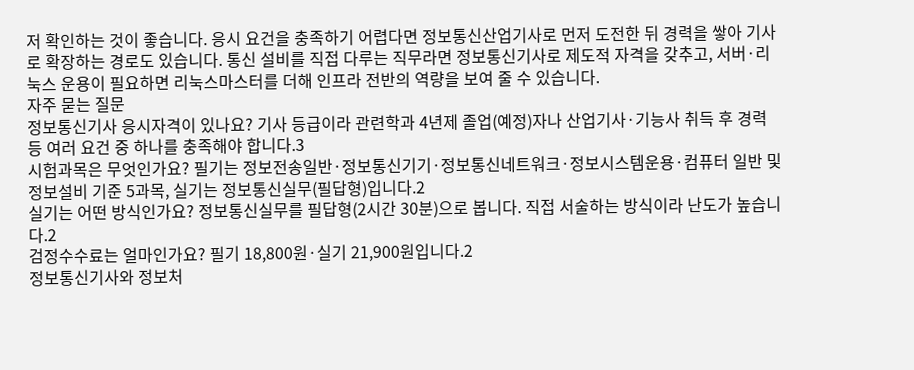저 확인하는 것이 좋습니다. 응시 요건을 충족하기 어렵다면 정보통신산업기사로 먼저 도전한 뒤 경력을 쌓아 기사로 확장하는 경로도 있습니다. 통신 설비를 직접 다루는 직무라면 정보통신기사로 제도적 자격을 갖추고, 서버·리눅스 운용이 필요하면 리눅스마스터를 더해 인프라 전반의 역량을 보여 줄 수 있습니다.
자주 묻는 질문
정보통신기사 응시자격이 있나요? 기사 등급이라 관련학과 4년제 졸업(예정)자나 산업기사·기능사 취득 후 경력 등 여러 요건 중 하나를 충족해야 합니다.3
시험과목은 무엇인가요? 필기는 정보전송일반·정보통신기기·정보통신네트워크·정보시스템운용·컴퓨터 일반 및 정보설비 기준 5과목, 실기는 정보통신실무(필답형)입니다.2
실기는 어떤 방식인가요? 정보통신실무를 필답형(2시간 30분)으로 봅니다. 직접 서술하는 방식이라 난도가 높습니다.2
검정수수료는 얼마인가요? 필기 18,800원·실기 21,900원입니다.2
정보통신기사와 정보처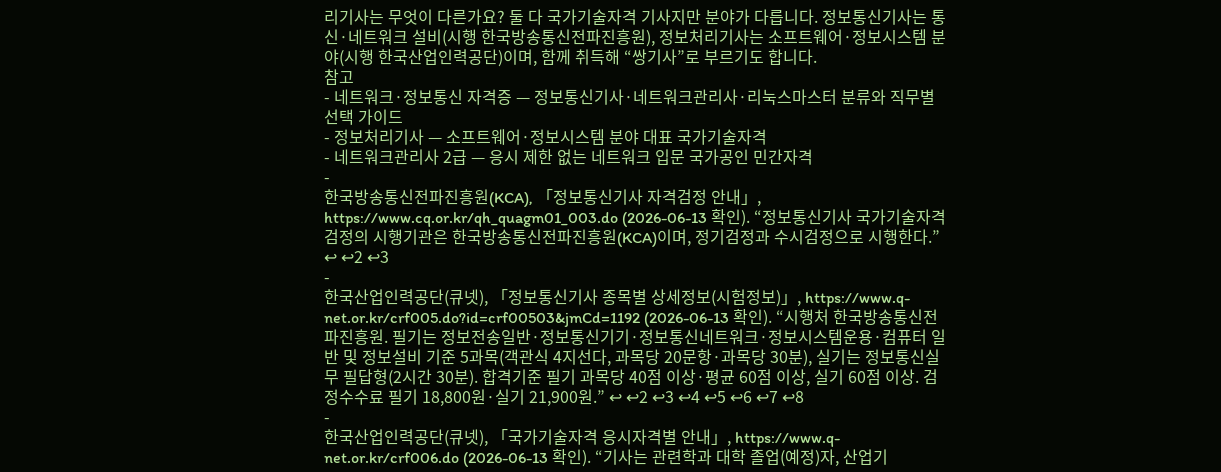리기사는 무엇이 다른가요? 둘 다 국가기술자격 기사지만 분야가 다릅니다. 정보통신기사는 통신·네트워크 설비(시행 한국방송통신전파진흥원), 정보처리기사는 소프트웨어·정보시스템 분야(시행 한국산업인력공단)이며, 함께 취득해 “쌍기사”로 부르기도 합니다.
참고
- 네트워크·정보통신 자격증 — 정보통신기사·네트워크관리사·리눅스마스터 분류와 직무별 선택 가이드
- 정보처리기사 — 소프트웨어·정보시스템 분야 대표 국가기술자격
- 네트워크관리사 2급 — 응시 제한 없는 네트워크 입문 국가공인 민간자격
-
한국방송통신전파진흥원(KCA), 「정보통신기사 자격검정 안내」, https://www.cq.or.kr/qh_quagm01_003.do (2026-06-13 확인). “정보통신기사 국가기술자격검정의 시행기관은 한국방송통신전파진흥원(KCA)이며, 정기검정과 수시검정으로 시행한다.” ↩ ↩2 ↩3
-
한국산업인력공단(큐넷), 「정보통신기사 종목별 상세정보(시험정보)」, https://www.q-net.or.kr/crf005.do?id=crf00503&jmCd=1192 (2026-06-13 확인). “시행처 한국방송통신전파진흥원. 필기는 정보전송일반·정보통신기기·정보통신네트워크·정보시스템운용·컴퓨터 일반 및 정보설비 기준 5과목(객관식 4지선다, 과목당 20문항·과목당 30분), 실기는 정보통신실무 필답형(2시간 30분). 합격기준 필기 과목당 40점 이상·평균 60점 이상, 실기 60점 이상. 검정수수료 필기 18,800원·실기 21,900원.” ↩ ↩2 ↩3 ↩4 ↩5 ↩6 ↩7 ↩8
-
한국산업인력공단(큐넷), 「국가기술자격 응시자격별 안내」, https://www.q-net.or.kr/crf006.do (2026-06-13 확인). “기사는 관련학과 대학 졸업(예정)자, 산업기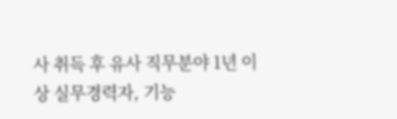사 취득 후 유사 직무분야 1년 이상 실무경력자, 기능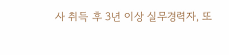사 취득 후 3년 이상 실무경력자, 또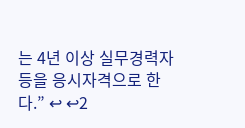는 4년 이상 실무경력자 등을 응시자격으로 한다.” ↩ ↩2